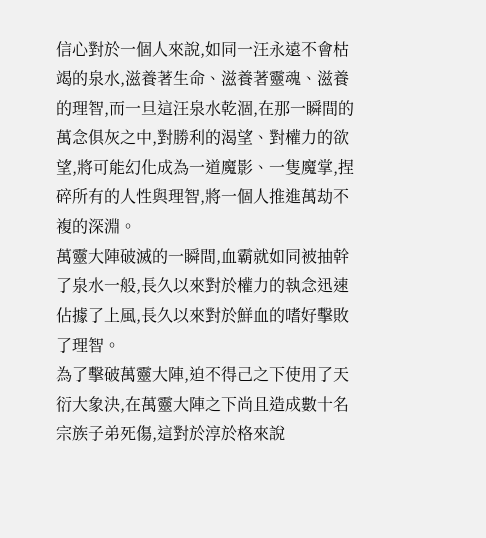信心對於一個人來說,如同一汪永遠不會枯竭的泉水,滋養著生命、滋養著靈魂、滋養的理智,而一旦這汪泉水乾涸,在那一瞬間的萬念俱灰之中,對勝利的渴望、對權力的欲望,將可能幻化成為一道魔影、一隻魔掌,捏碎所有的人性與理智,將一個人推進萬劫不複的深淵。
萬靈大陣破滅的一瞬間,血霸就如同被抽幹了泉水一般,長久以來對於權力的執念迅速佔據了上風,長久以來對於鮮血的嗜好擊敗了理智。
為了擊破萬靈大陣,迫不得己之下使用了天衍大象決,在萬靈大陣之下尚且造成數十名宗族子弟死傷,這對於淳於格來說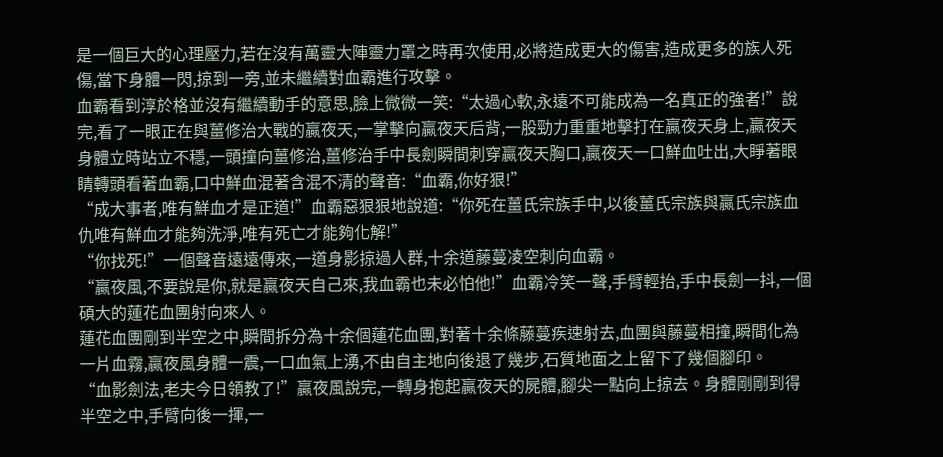是一個巨大的心理壓力,若在沒有萬靈大陣靈力罩之時再次使用,必將造成更大的傷害,造成更多的族人死傷,當下身體一閃,掠到一旁,並未繼續對血霸進行攻擊。
血霸看到淳於格並沒有繼續動手的意思,臉上微微一笑:“太過心軟,永遠不可能成為一名真正的強者!”說完,看了一眼正在與薑修治大戰的贏夜天,一掌擊向贏夜天后背,一股勁力重重地擊打在贏夜天身上,贏夜天身體立時站立不穩,一頭撞向薑修治,薑修治手中長劍瞬間刺穿贏夜天胸口,贏夜天一口鮮血吐出,大睜著眼睛轉頭看著血霸,口中鮮血混著含混不清的聲音:“血霸,你好狠!”
“成大事者,唯有鮮血才是正道!”血霸惡狠狠地說道:“你死在薑氏宗族手中,以後薑氏宗族與贏氏宗族血仇唯有鮮血才能夠洗淨,唯有死亡才能夠化解!”
“你找死!”一個聲音遠遠傳來,一道身影掠過人群,十余道藤蔓凌空刺向血霸。
“贏夜風,不要說是你,就是贏夜天自己來,我血霸也未必怕他!”血霸冷笑一聲,手臂輕抬,手中長劍一抖,一個碩大的蓮花血團射向來人。
蓮花血團剛到半空之中,瞬間拆分為十余個蓮花血團,對著十余條藤蔓疾速射去,血團與藤蔓相撞,瞬間化為一片血霧,贏夜風身體一震,一口血氣上湧,不由自主地向後退了幾步,石質地面之上留下了幾個腳印。
“血影劍法,老夫今日領教了!”贏夜風說完,一轉身抱起贏夜天的屍體,腳尖一點向上掠去。身體剛剛到得半空之中,手臂向後一揮,一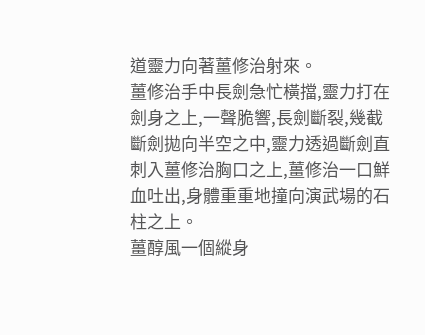道靈力向著薑修治射來。
薑修治手中長劍急忙橫擋,靈力打在劍身之上,一聲脆響,長劍斷裂,幾截斷劍拋向半空之中,靈力透過斷劍直刺入薑修治胸口之上,薑修治一口鮮血吐出,身體重重地撞向演武場的石柱之上。
薑醇風一個縱身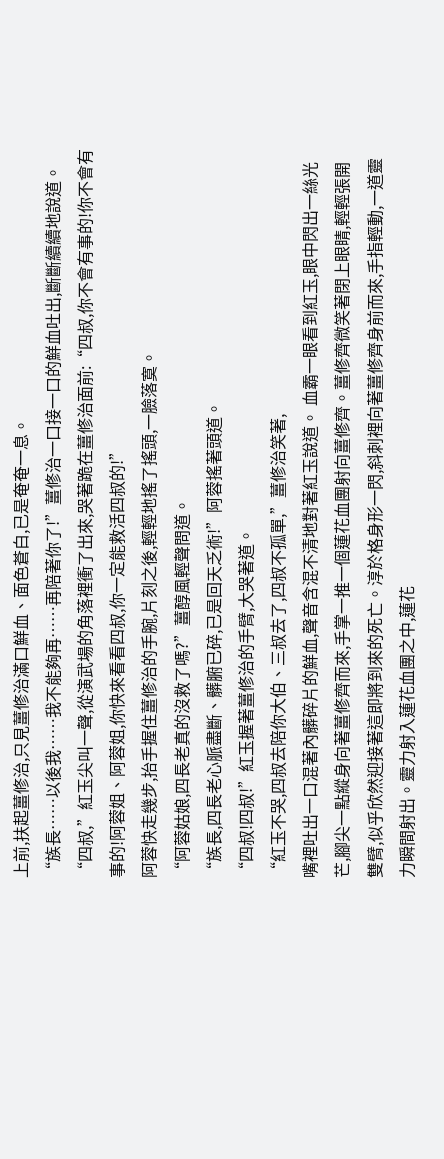上前,扶起薑修治,只見薑修治滿口鮮血、面色蒼白,已是奄奄一息。
“族長……以後我……我不能夠再……再陪著你了!”薑修治一口接一口的鮮血吐出,斷斷續續地說道。
“四叔,”紅玉尖叫一聲,從演武場的角落裡衝了出來,哭著跪在薑修治面前:“四叔,你不會有事的!你不會有事的!阿蓉姐、阿蓉姐,你快來看看四叔,你一定能救活四叔的!”
阿蓉快走幾步,抬手握住薑修治的手腕,片刻之後,輕輕地搖了搖頭,一臉落寞。
“阿蓉姑娘,四長老真的沒救了嗎?”薑醇風輕聲問道。
“族長,四長老心脈盡斷、髒腑已碎,已是回天乏術!”阿蓉搖著頭道。
“四叔!四叔!”紅玉握著薑修治的手臂,大哭著道。
“紅玉不哭,四叔去陪你大伯、三叔去了,四叔不孤單,”薑修治笑著,
嘴裡吐出一口混著內髒碎片的鮮血,聲音含混不清地對著紅玉說道。 血霸一眼看到紅玉,眼中閃出一絲光芒,腳尖一點縱身向著薑修齊而來,手掌一推一個蓮花血團射向薑修齊。薑修齊微笑著閉上眼睛,輕輕張開雙臂,似乎欣然迎接著這即將到來的死亡。淳於格身形一閃,斜刺裡向著薑修齊身前而來,手指輕動,一道靈力瞬間射出。靈力射入蓮花血團之中,蓮花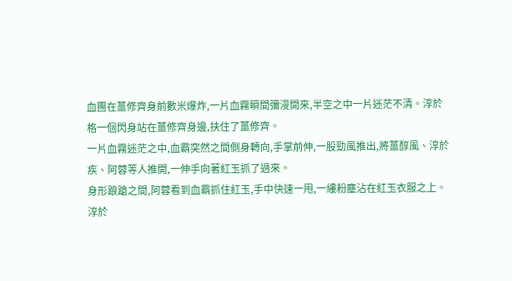血團在薑修齊身前數米爆炸,一片血霧瞬間彌漫開來,半空之中一片迷茫不清。淳於格一個閃身站在薑修齊身邊,扶住了薑修齊。
一片血霧迷茫之中,血霸突然之間側身轉向,手掌前伸,一股勁風推出,將薑醇風、淳於疾、阿蓉等人推開,一伸手向著紅玉抓了過來。
身形踉蹌之間,阿蓉看到血霸抓住紅玉,手中快速一甩,一縷粉塵沾在紅玉衣服之上。
淳於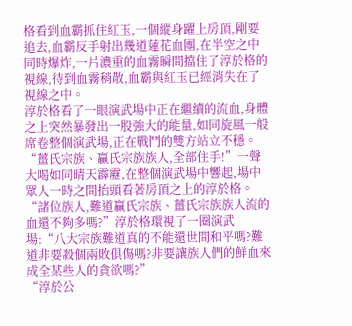格看到血霸抓住紅玉,一個縱身躍上房頂,剛要追去,血霸反手射出幾道蓮花血團,在半空之中同時爆炸,一片濃重的血霧瞬間擋住了淳於格的視線,待到血霧稍散,血霸與紅玉已經消失在了視線之中。
淳於格看了一眼演武場中正在繼續的流血,身體之上突然暴發出一股強大的能量,如同旋風一般席卷整個演武場,正在戰鬥的雙方站立不穩。
“薑氏宗族、贏氏宗族族人,全部住手!”一聲大喝如同晴天霹靂,在整個演武場中響起,場中眾人一時之間抬頭看著房頂之上的淳於格。
“諸位族人,難道贏氏宗族、薑氏宗族族人流的血還不夠多嗎?”淳於格環視了一圈演武場:“八大宗族難道真的不能還世間和平嗎?難道非要殺個兩敗俱傷嗎?非要讓族人們的鮮血來成全某些人的貪欲嗎?”
“淳於公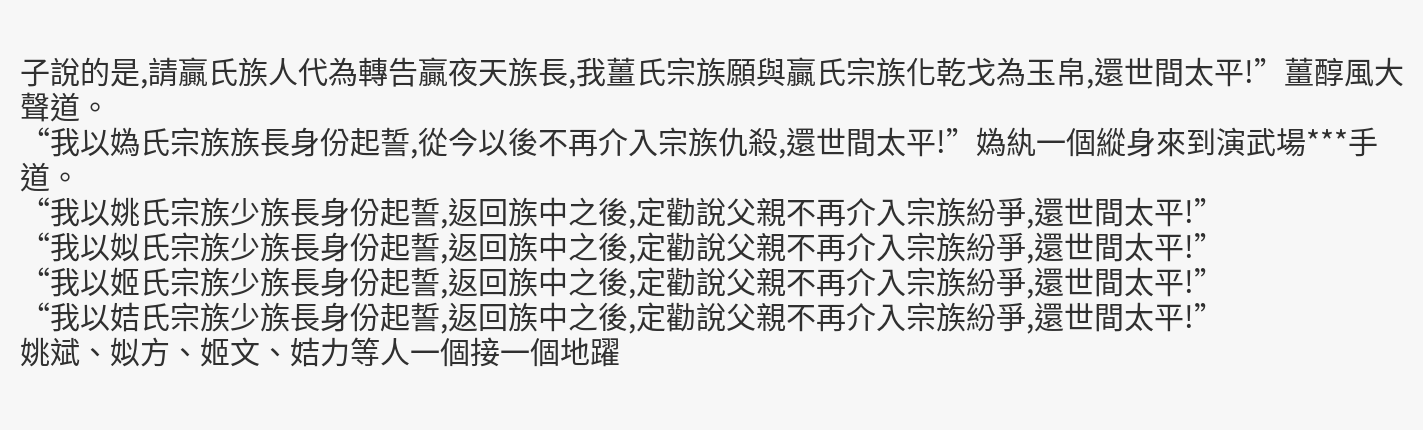子說的是,請贏氏族人代為轉告贏夜天族長,我薑氏宗族願與贏氏宗族化乾戈為玉帛,還世間太平!”薑醇風大聲道。
“我以媯氏宗族族長身份起誓,從今以後不再介入宗族仇殺,還世間太平!”媯紈一個縱身來到演武場***手道。
“我以姚氏宗族少族長身份起誓,返回族中之後,定勸說父親不再介入宗族紛爭,還世間太平!”
“我以姒氏宗族少族長身份起誓,返回族中之後,定勸說父親不再介入宗族紛爭,還世間太平!”
“我以姬氏宗族少族長身份起誓,返回族中之後,定勸說父親不再介入宗族紛爭,還世間太平!”
“我以姞氏宗族少族長身份起誓,返回族中之後,定勸說父親不再介入宗族紛爭,還世間太平!”
姚斌、姒方、姬文、姞力等人一個接一個地躍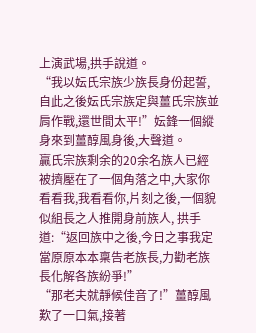上演武場,拱手說道。
“我以妘氏宗族少族長身份起誓,自此之後妘氏宗族定與薑氏宗族並肩作戰,還世間太平!”妘鋒一個縱身來到薑醇風身後,大聲道。
贏氏宗族剩余的20余名族人已經被擠壓在了一個角落之中,大家你看看我,我看看你,片刻之後,一個貌似組長之人推開身前族人, 拱手道:“返回族中之後,今日之事我定當原原本本稟告老族長,力勸老族長化解各族紛爭!”
“那老夫就靜候佳音了!”薑醇風歎了一口氣,接著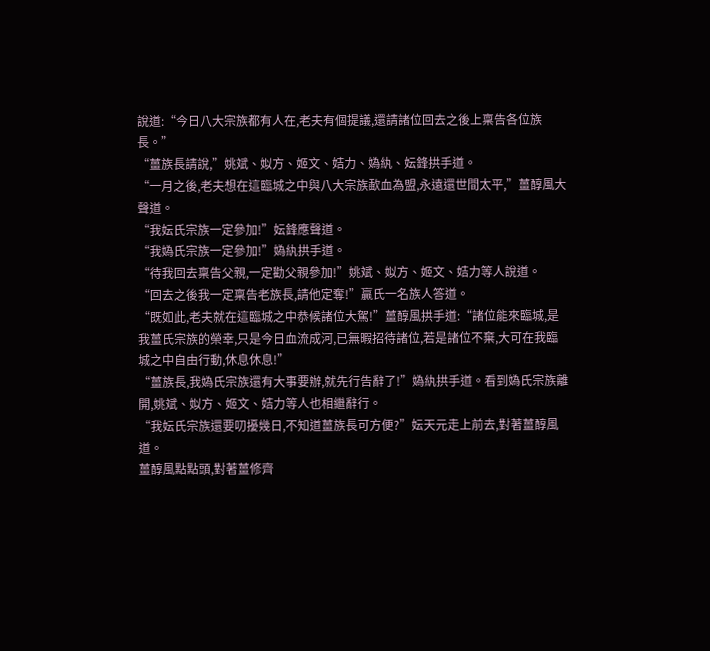說道:“今日八大宗族都有人在,老夫有個提議,還請諸位回去之後上稟告各位族長。”
“薑族長請說,”姚斌、姒方、姬文、姞力、媯紈、妘鋒拱手道。
“一月之後,老夫想在這臨城之中與八大宗族歃血為盟,永遠還世間太平,”薑醇風大聲道。
“我妘氏宗族一定參加!”妘鋒應聲道。
“我媯氏宗族一定參加!”媯紈拱手道。
“待我回去稟告父親,一定勸父親參加!”姚斌、姒方、姬文、姞力等人說道。
“回去之後我一定稟告老族長,請他定奪!”贏氏一名族人答道。
“既如此,老夫就在這臨城之中恭候諸位大駕!”薑醇風拱手道:“諸位能來臨城,是我薑氏宗族的榮幸,只是今日血流成河,已無暇招待諸位,若是諸位不棄,大可在我臨城之中自由行動,休息休息!”
“薑族長,我媯氏宗族還有大事要辦,就先行告辭了!”媯紈拱手道。看到媯氏宗族離開,姚斌、姒方、姬文、姞力等人也相繼辭行。
“我妘氏宗族還要叨擾幾日,不知道薑族長可方便?”妘天元走上前去,對著薑醇風道。
薑醇風點點頭,對著薑修齊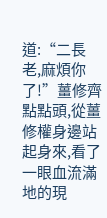道:“二長老,麻煩你了!”薑修齊點點頭,從薑修權身邊站起身來,看了一眼血流滿地的現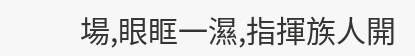場,眼眶一濕,指揮族人開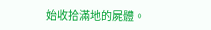始收拾滿地的屍體。